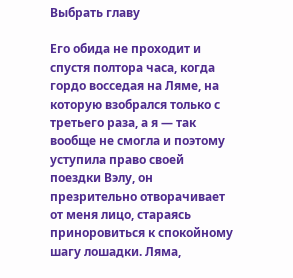Выбрать главу

Его обида не проходит и спустя полтора часа, когда гордо восседая на Ляме, на которую взобрался только с третьего раза, а я — так вообще не смогла и поэтому уступила право своей поездки Вэлу, он презрительно отворачивает от меня лицо, стараясь приноровиться к спокойному шагу лошадки. Ляма,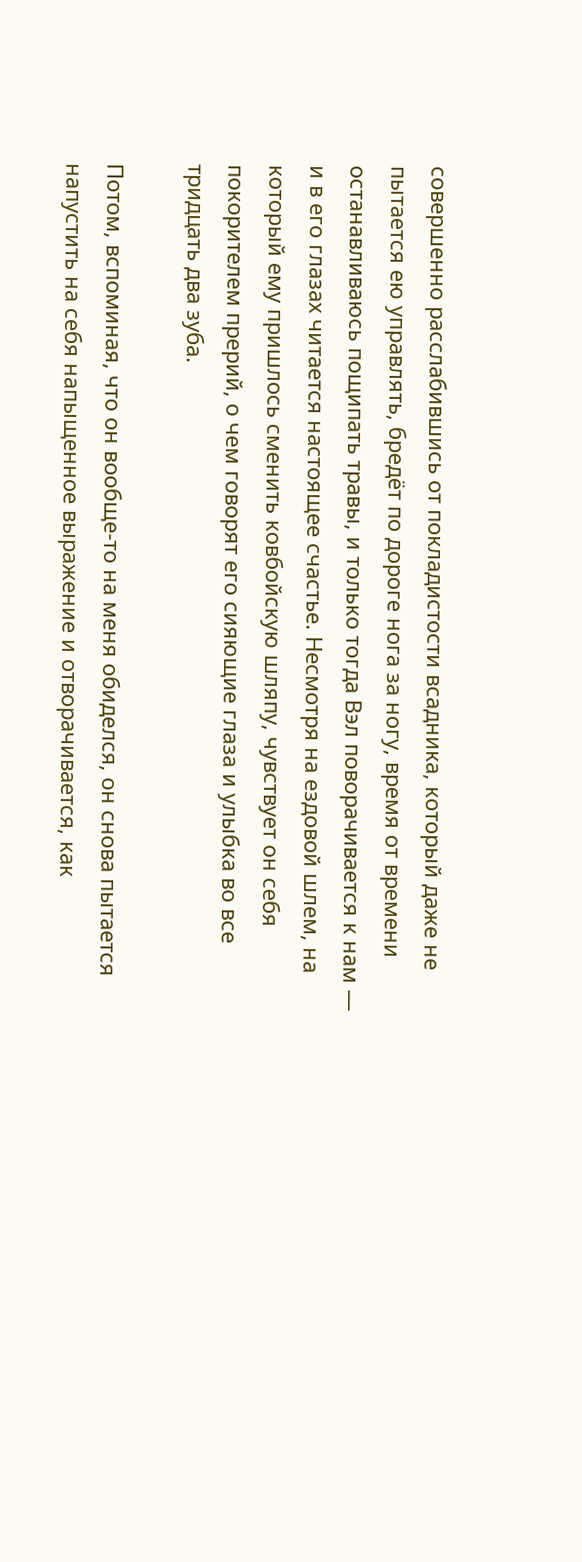совершенно расслабившись от покладистости всадника, который даже не пытается ею управлять, бредёт по дороге нога за ногу, время от времени останавливаюсь пощипать травы, и только тогда Вэл поворачивается к нам — и в его глазах читается настоящее счастье. Несмотря на ездовой шлем, на который ему пришлось сменить ковбойскую шляпу, чувствует он себя покорителем прерий, о чем говорят его сияющие глаза и улыбка во все тридцать два зуба.

Потом, вспоминая, что он вообще-то на меня обиделся, он снова пытается напустить на себя напыщенное выражение и отворачивается, как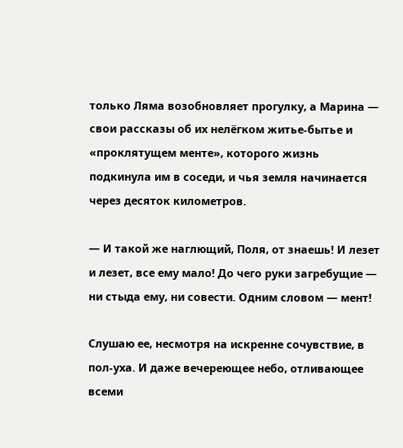только Ляма возобновляет прогулку, а Марина — свои рассказы об их нелёгком житье-бытье и «проклятущем менте», которого жизнь подкинула им в соседи, и чья земля начинается через десяток километров.

— И такой же наглющий, Поля, от знаешь! И лезет и лезет, все ему мало! До чего руки загребущие — ни стыда ему, ни совести. Одним словом — мент!

Слушаю ее, несмотря на искренне сочувствие, в пол-уха. И даже вечереющее небо, отливающее всеми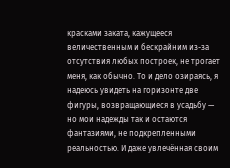красками заката, кажущееся величественным и бескрайним из-за отсутствия любых построек, не трогает меня, как обычно. То и дело озираясь, я надеюсь увидеть на горизонте две фигуры, возвращающиеся в усадьбу — но мои надежды так и остаются фантазиями, не подкрепленными реальностью. И даже увлечённая своим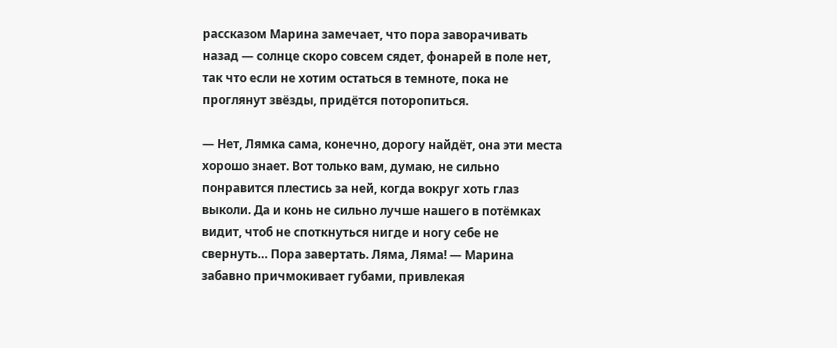рассказом Марина замечает, что пора заворачивать назад — солнце скоро совсем сядет, фонарей в поле нет, так что если не хотим остаться в темноте, пока не проглянут звёзды, придётся поторопиться.

— Нет, Лямка сама, конечно, дорогу найдёт, она эти места хорошо знает. Вот только вам, думаю, не сильно понравится плестись за ней, когда вокруг хоть глаз выколи. Да и конь не сильно лучше нашего в потёмках видит, чтоб не споткнуться нигде и ногу себе не свернуть… Пора завертать. Ляма, Ляма! — Марина забавно причмокивает губами, привлекая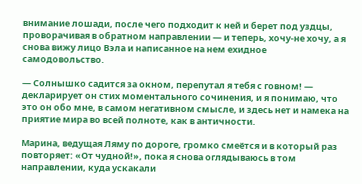внимание лошади, после чего подходит к ней и берет под уздцы, проворачивая в обратном направлении — и теперь, хочу-не хочу, а я снова вижу лицо Вэла и написанное на нем ехидное самодовольство.

— Солнышко садится за окном, перепутал я тебя с говном! — декларирует он стих моментального сочинения, и я понимаю, что это он обо мне, в самом негативном смысле, и здесь нет и намека на приятие мира во всей полноте, как в античности.

Марина, ведущая Ляму по дороге, громко смеётся и в который раз повторяет: «От чудной!», пока я снова оглядываюсь в том направлении, куда ускакали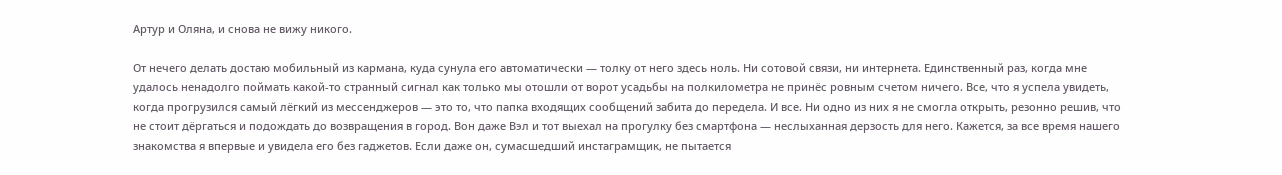Артур и Оляна, и снова не вижу никого.

От нечего делать достаю мобильный из кармана, куда сунула его автоматически — толку от него здесь ноль. Ни сотовой связи, ни интернета. Единственный раз, когда мне удалось ненадолго поймать какой-то странный сигнал как только мы отошли от ворот усадьбы на полкилометра не принёс ровным счетом ничего. Все, что я успела увидеть, когда прогрузился самый лёгкий из мессенджеров — это то, что папка входящих сообщений забита до передела. И все. Ни одно из них я не смогла открыть, резонно решив, что не стоит дёргаться и подождать до возвращения в город. Вон даже Вэл и тот выехал на прогулку без смартфона — неслыханная дерзость для него. Кажется, за все время нашего знакомства я впервые и увидела его без гаджетов. Если даже он, сумасшедший инстаграмщик, не пытается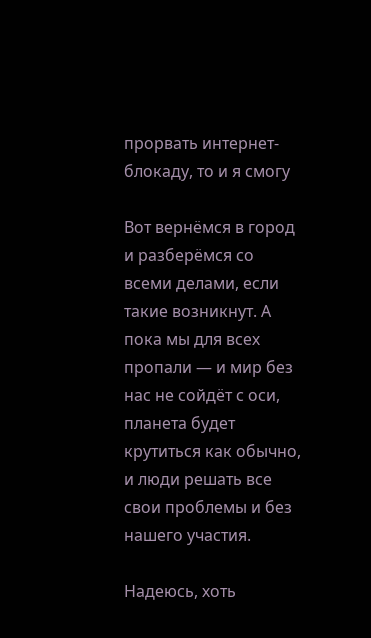прорвать интернет-блокаду, то и я смогу

Вот вернёмся в город и разберёмся со всеми делами, если такие возникнут. А пока мы для всех пропали — и мир без нас не сойдёт с оси, планета будет крутиться как обычно, и люди решать все свои проблемы и без нашего участия.

Надеюсь, хоть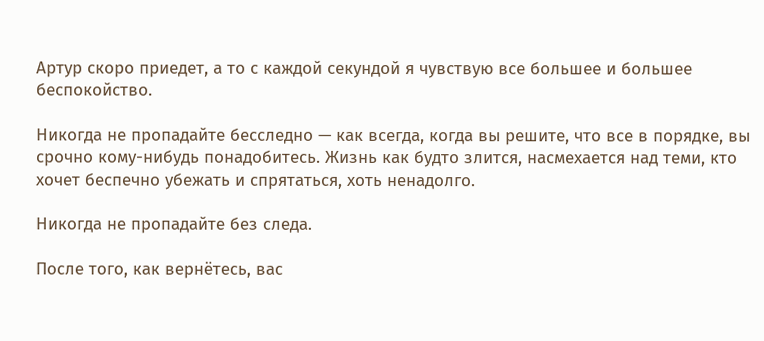Артур скоро приедет, а то с каждой секундой я чувствую все большее и большее беспокойство.

Никогда не пропадайте бесследно — как всегда, когда вы решите, что все в порядке, вы срочно кому-нибудь понадобитесь. Жизнь как будто злится, насмехается над теми, кто хочет беспечно убежать и спрятаться, хоть ненадолго.

Никогда не пропадайте без следа.

После того, как вернётесь, вас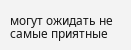могут ожидать не самые приятные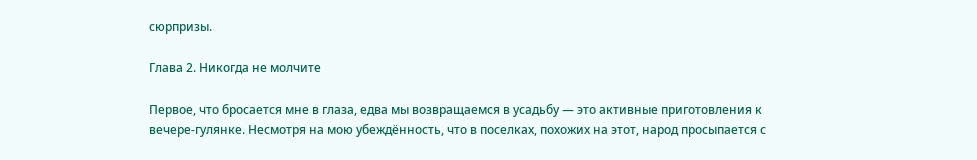сюрпризы.

Глава 2. Никогда не молчите

Первое, что бросается мне в глаза, едва мы возвращаемся в усадьбу — это активные приготовления к вечере-гулянке. Несмотря на мою убеждённость, что в поселках, похожих на этот, народ просыпается с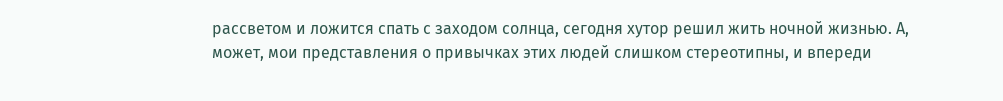рассветом и ложится спать с заходом солнца, сегодня хутор решил жить ночной жизнью. А, может, мои представления о привычках этих людей слишком стереотипны, и впереди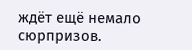ждёт ещё немало сюрпризов.